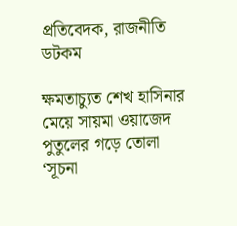প্রতিবেদক, রাজনীতি ডটকম

ক্ষমতাচ্যুত শেখ হাসিনার মেয়ে সায়মা ওয়াজেদ পুতুলের গড়ে তোলা ‘সূচনা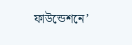ফাউন্ডেশনে’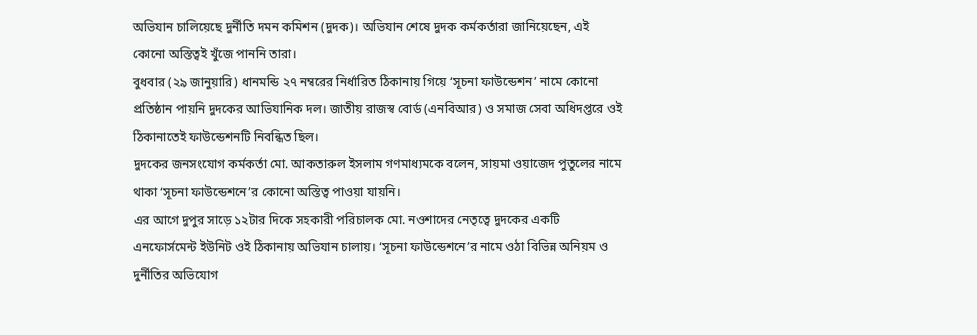অভিযান চালিয়েছে দুর্নীতি দমন কমিশন (দুদক)। অভিযান শেষে দুদক কর্মকর্তারা জানিয়েছেন, এই কোনো অস্তিত্বই খুঁজে পাননি তারা।
বুধবার (২৯ জানুয়ারি) ধানমন্ডি ২৭ নম্বরের নির্ধারিত ঠিকানায় গিয়ে ‘সূচনা ফাউন্ডেশন’ নামে কোনো প্রতিষ্ঠান পায়নি দুদকের আভিযানিক দল। জাতীয় রাজস্ব বোর্ড (এনবিআর) ও সমাজ সেবা অধিদপ্তরে ওই ঠিকানাতেই ফাউন্ডেশনটি নিবন্ধিত ছিল।
দুদকের জনসংযোগ কর্মকর্তা মো. আকতারুল ইসলাম গণমাধ্যমকে বলেন, সায়মা ওয়াজেদ পুতুলের নামে থাকা ‘সূচনা ফাউন্ডেশনে’র কোনো অস্তিত্ব পাওয়া যায়নি।
এর আগে দুপুর সাড়ে ১২টার দিকে সহকারী পরিচালক মো. নওশাদের নেতৃত্বে দুদকের একটি এনফোর্সমেন্ট ইউনিট ওই ঠিকানায় অভিযান চালায়। ‘সূচনা ফাউন্ডেশনে’র নামে ওঠা বিভিন্ন অনিয়ম ও দুর্নীতির অভিযোগ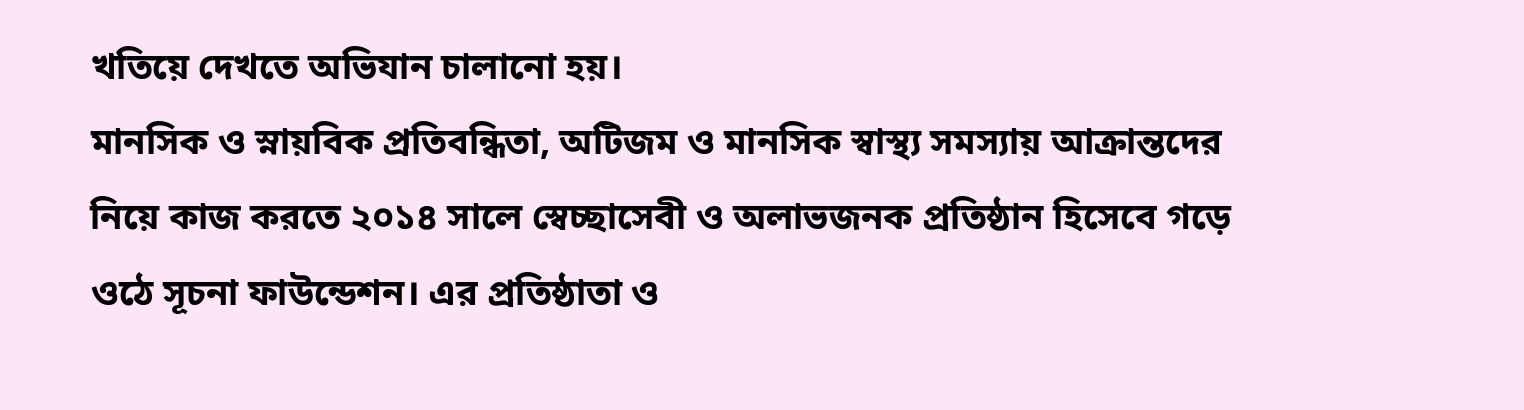খতিয়ে দেখতে অভিযান চালানো হয়।
মানসিক ও স্নায়বিক প্রতিবন্ধিতা, অটিজম ও মানসিক স্বাস্থ্য সমস্যায় আক্রান্তদের নিয়ে কাজ করতে ২০১৪ সালে স্বেচ্ছাসেবী ও অলাভজনক প্রতিষ্ঠান হিসেবে গড়ে ওঠে সূচনা ফাউন্ডেশন। এর প্রতিষ্ঠাতা ও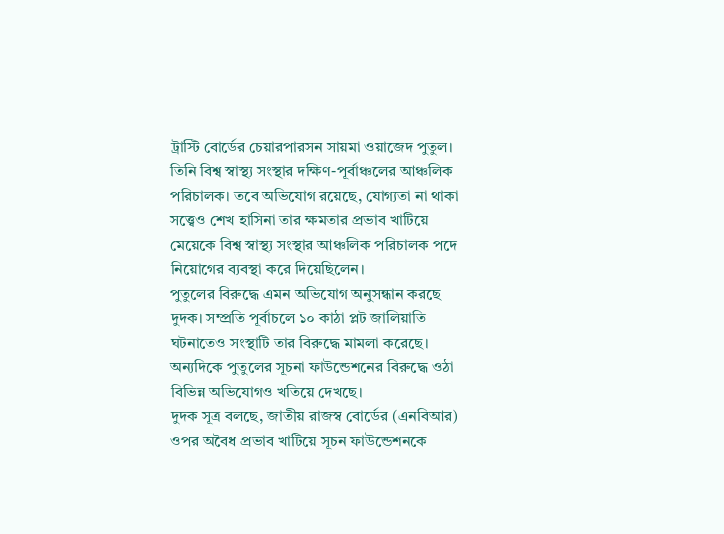ট্রাস্টি বোর্ডের চেয়ারপারসন সায়মা ওয়াজেদ পুতুল। তিনি বিশ্ব স্বাস্থ্য সংস্থার দক্ষিণ-পূর্বাঞ্চলের আঞ্চলিক পরিচালক। তবে অভিযোগ রয়েছে, যোগ্যতা না থাকা সত্ত্বেও শেখ হাসিনা তার ক্ষমতার প্রভাব খাটিয়ে মেয়েকে বিশ্ব স্বাস্থ্য সংস্থার আঞ্চলিক পরিচালক পদে নিয়োগের ব্যবস্থা করে দিয়েছিলেন।
পুতুলের বিরুদ্ধে এমন অভিযোগ অনুসন্ধান করছে দুদক। সম্প্রতি পূর্বাচলে ১০ কাঠা প্লট জালিয়াতি ঘটনাতেও সংস্থাটি তার বিরুদ্ধে মামলা করেছে। অন্যদিকে পুতুলের সূচনা ফাউন্ডেশনের বিরুদ্ধে ওঠা বিভিন্ন অভিযোগও খতিয়ে দেখছে।
দুদক সূত্র বলছে, জাতীয় রাজস্ব বোর্ডের (এনবিআর) ওপর অবৈধ প্রভাব খাটিয়ে সূচন ফাউন্ডেশনকে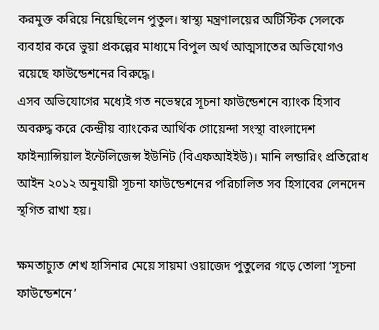করমুক্ত করিয়ে নিয়েছিলেন পুতুল। স্বাস্থ্য মন্ত্রণালয়ের অটিস্টিক সেলকে ব্যবহার করে ভুয়া প্রকল্পের মাধ্যমে বিপুল অর্থ আত্মসাতের অভিযোগও রয়েছে ফাউন্ডেশনের বিরুদ্ধে।
এসব অভিযোগের মধ্যেই গত নভেম্বরে সূচনা ফাউন্ডেশনে ব্যাংক হিসাব অবরুদ্ধ করে কেন্দ্রীয় ব্যাংকের আর্থিক গোয়েন্দা সংস্থা বাংলাদেশ ফাইন্যান্সিয়াল ইন্টেলিজেন্স ইউনিট (বিএফআইইউ)। মানি লন্ডারিং প্রতিরোধ আইন ২০১২ অনুযায়ী সূচনা ফাউন্ডেশনের পরিচালিত সব হিসাবের লেনদেন স্থগিত রাখা হয়।

ক্ষমতাচ্যুত শেখ হাসিনার মেয়ে সায়মা ওয়াজেদ পুতুলের গড়ে তোলা ‘সূচনা ফাউন্ডেশনে’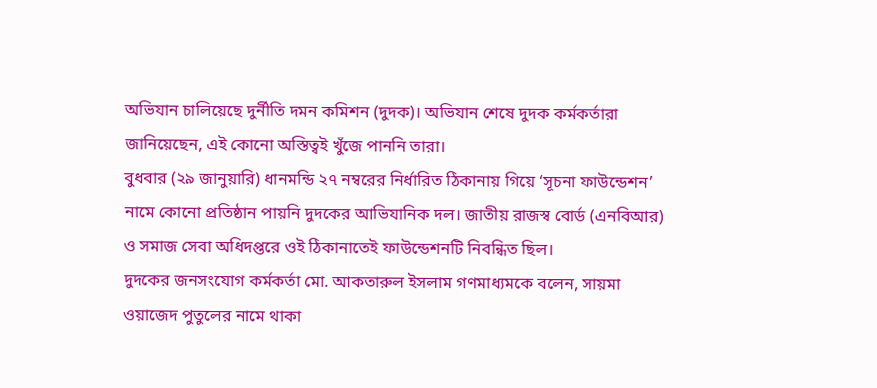অভিযান চালিয়েছে দুর্নীতি দমন কমিশন (দুদক)। অভিযান শেষে দুদক কর্মকর্তারা জানিয়েছেন, এই কোনো অস্তিত্বই খুঁজে পাননি তারা।
বুধবার (২৯ জানুয়ারি) ধানমন্ডি ২৭ নম্বরের নির্ধারিত ঠিকানায় গিয়ে ‘সূচনা ফাউন্ডেশন’ নামে কোনো প্রতিষ্ঠান পায়নি দুদকের আভিযানিক দল। জাতীয় রাজস্ব বোর্ড (এনবিআর) ও সমাজ সেবা অধিদপ্তরে ওই ঠিকানাতেই ফাউন্ডেশনটি নিবন্ধিত ছিল।
দুদকের জনসংযোগ কর্মকর্তা মো. আকতারুল ইসলাম গণমাধ্যমকে বলেন, সায়মা ওয়াজেদ পুতুলের নামে থাকা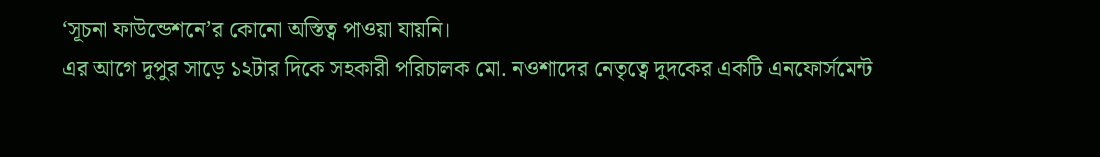‘সূচনা ফাউন্ডেশনে’র কোনো অস্তিত্ব পাওয়া যায়নি।
এর আগে দুপুর সাড়ে ১২টার দিকে সহকারী পরিচালক মো. নওশাদের নেতৃত্বে দুদকের একটি এনফোর্সমেন্ট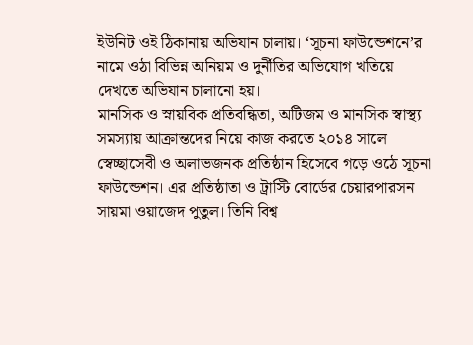ইউনিট ওই ঠিকানায় অভিযান চালায়। ‘সূচনা ফাউন্ডেশনে’র নামে ওঠা বিভিন্ন অনিয়ম ও দুর্নীতির অভিযোগ খতিয়ে দেখতে অভিযান চালানো হয়।
মানসিক ও স্নায়বিক প্রতিবন্ধিতা, অটিজম ও মানসিক স্বাস্থ্য সমস্যায় আক্রান্তদের নিয়ে কাজ করতে ২০১৪ সালে স্বেচ্ছাসেবী ও অলাভজনক প্রতিষ্ঠান হিসেবে গড়ে ওঠে সূচনা ফাউন্ডেশন। এর প্রতিষ্ঠাতা ও ট্রাস্টি বোর্ডের চেয়ারপারসন সায়মা ওয়াজেদ পুতুল। তিনি বিশ্ব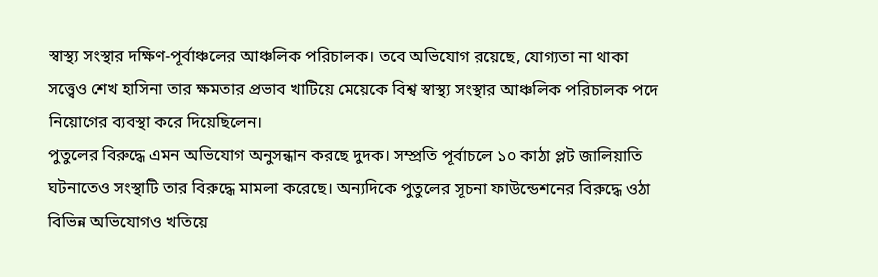স্বাস্থ্য সংস্থার দক্ষিণ-পূর্বাঞ্চলের আঞ্চলিক পরিচালক। তবে অভিযোগ রয়েছে, যোগ্যতা না থাকা সত্ত্বেও শেখ হাসিনা তার ক্ষমতার প্রভাব খাটিয়ে মেয়েকে বিশ্ব স্বাস্থ্য সংস্থার আঞ্চলিক পরিচালক পদে নিয়োগের ব্যবস্থা করে দিয়েছিলেন।
পুতুলের বিরুদ্ধে এমন অভিযোগ অনুসন্ধান করছে দুদক। সম্প্রতি পূর্বাচলে ১০ কাঠা প্লট জালিয়াতি ঘটনাতেও সংস্থাটি তার বিরুদ্ধে মামলা করেছে। অন্যদিকে পুতুলের সূচনা ফাউন্ডেশনের বিরুদ্ধে ওঠা বিভিন্ন অভিযোগও খতিয়ে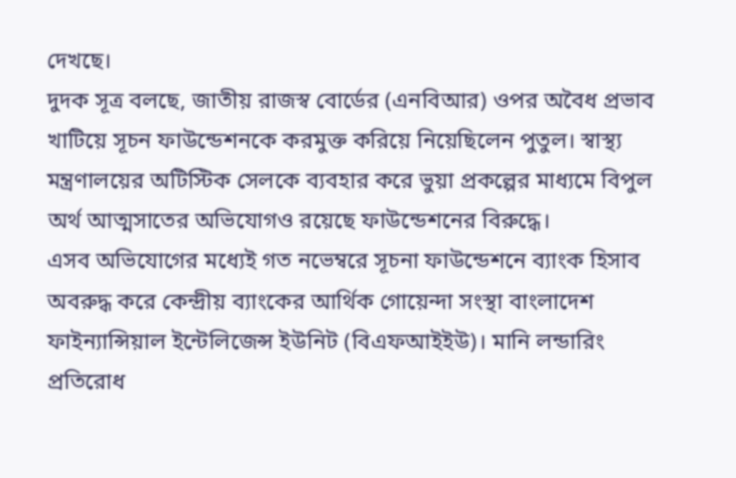দেখছে।
দুদক সূত্র বলছে, জাতীয় রাজস্ব বোর্ডের (এনবিআর) ওপর অবৈধ প্রভাব খাটিয়ে সূচন ফাউন্ডেশনকে করমুক্ত করিয়ে নিয়েছিলেন পুতুল। স্বাস্থ্য মন্ত্রণালয়ের অটিস্টিক সেলকে ব্যবহার করে ভুয়া প্রকল্পের মাধ্যমে বিপুল অর্থ আত্মসাতের অভিযোগও রয়েছে ফাউন্ডেশনের বিরুদ্ধে।
এসব অভিযোগের মধ্যেই গত নভেম্বরে সূচনা ফাউন্ডেশনে ব্যাংক হিসাব অবরুদ্ধ করে কেন্দ্রীয় ব্যাংকের আর্থিক গোয়েন্দা সংস্থা বাংলাদেশ ফাইন্যান্সিয়াল ইন্টেলিজেন্স ইউনিট (বিএফআইইউ)। মানি লন্ডারিং প্রতিরোধ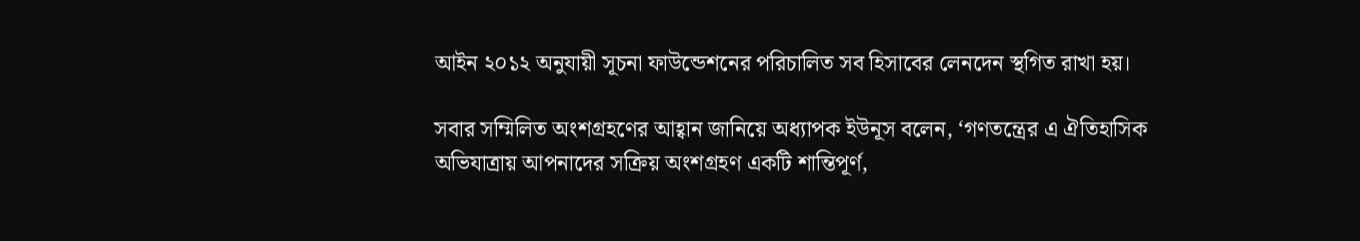আইন ২০১২ অনুযায়ী সূচনা ফাউন্ডেশনের পরিচালিত সব হিসাবের লেনদেন স্থগিত রাখা হয়।

সবার সম্মিলিত অংশগ্রহণের আহ্বান জানিয়ে অধ্যাপক ইউনূস বলেন, ‘গণতন্ত্রের এ ঐতিহাসিক অভিযাত্রায় আপনাদের সক্রিয় অংশগ্রহণ একটি শান্তিপূর্ণ,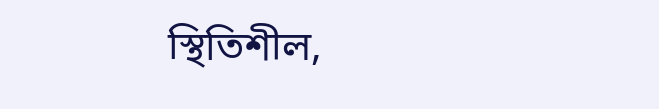স্থিতিশীল,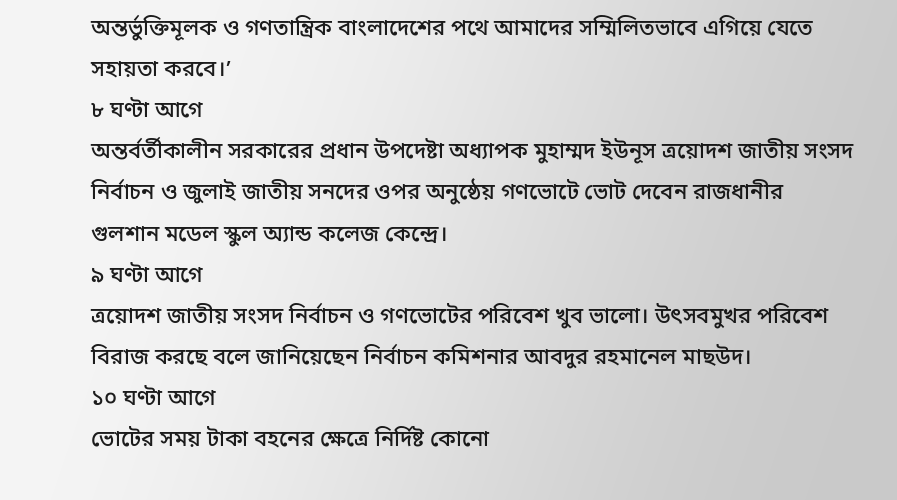অন্তর্ভুক্তিমূলক ও গণতান্ত্রিক বাংলাদেশের পথে আমাদের সম্মিলিতভাবে এগিয়ে যেতে সহায়তা করবে।’
৮ ঘণ্টা আগে
অন্তর্বর্তীকালীন সরকারের প্রধান উপদেষ্টা অধ্যাপক মুহাম্মদ ইউনূস ত্রয়োদশ জাতীয় সংসদ নির্বাচন ও জুলাই জাতীয় সনদের ওপর অনুষ্ঠেয় গণভোটে ভোট দেবেন রাজধানীর গুলশান মডেল স্কুল অ্যান্ড কলেজ কেন্দ্রে।
৯ ঘণ্টা আগে
ত্রয়োদশ জাতীয় সংসদ নির্বাচন ও গণভোটের পরিবেশ খুব ভালো। উৎসবমুখর পরিবেশ বিরাজ করছে বলে জানিয়েছেন নির্বাচন কমিশনার আবদুর রহমানেল মাছউদ।
১০ ঘণ্টা আগে
ভোটের সময় টাকা বহনের ক্ষেত্রে নির্দিষ্ট কোনো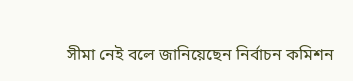সীমা নেই বলে জানিয়েছেন নির্বাচন কমিশন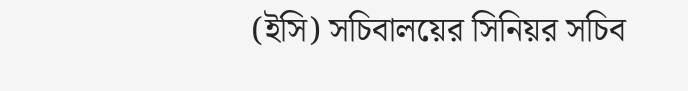(ইসি) সচিবালয়ের সিনিয়র সচিব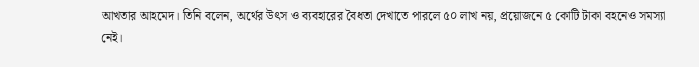আখতার আহমেদ। তিনি বলেন, অর্থের উৎস ও ব্যবহারের বৈধতা দেখাতে পারলে ৫০ লাখ নয়, প্রয়োজনে ৫ কোটি টাকা বহনেও সমস্যা নেই।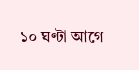১০ ঘণ্টা আগে